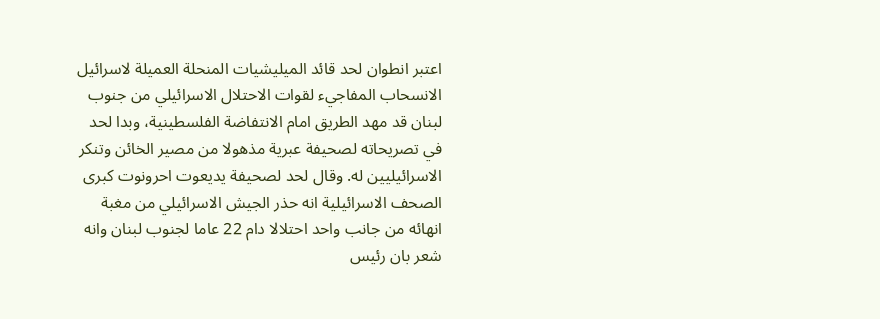اعتبر انطوان لحد قائد الميليشيات المنحلة العميلة لاسرائيل الانسحاب المفاجيء لقوات الاحتلال الاسرائيلي من جنوب لبنان قد مهد الطريق امام الانتفاضة الفلسطينية، وبدا لحد في تصريحاته لصحيفة عبرية مذهولا من مصير الخائن وتنكر الاسرائيليين له. وقال لحد لصحيفة يديعوت احرونوت كبرى الصحف الاسرائيلية انه حذر الجيش الاسرائيلي من مغبة انهائه من جانب واحد احتلالا دام 22 عاما لجنوب لبنان وانه شعر بان رئيس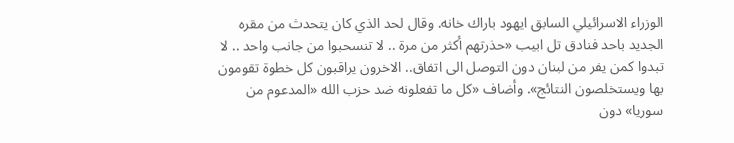الوزراء الاسرائيلي السابق ايهود باراك خانه. وقال لحد الذي كان يتحدث من مقره الجديد باحد فنادق تل ابيب «حذرتهم أكثر من مرة .. لا تنسحبوا من جانب واحد .. لا تبدوا كمن يفر من لبنان دون التوصل الى اتفاق.. الاخرون يراقبون كل خطوة تقومون بها ويستخلصون النتائج». وأضاف «كل ما تفعلونه ضد حزب الله «المدعوم من سوريا» دون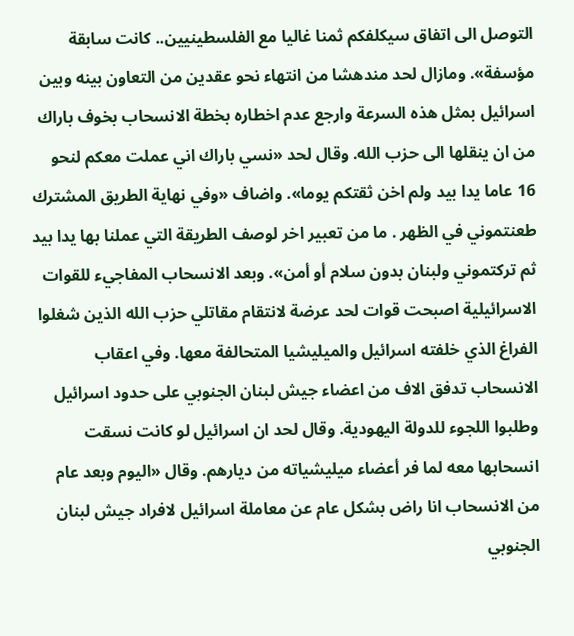التوصل الى اتفاق سيكلفكم ثمنا غاليا مع الفلسطينيين.. كانت سابقة مؤسفة». ومازال لحد مندهشا من انتهاء نحو عقدين من التعاون بينه وبين اسرائيل بمثل هذه السرعة وارجع عدم اخطاره بخطة الانسحاب بخوف باراك من ان ينقلها الى حزب الله. وقال لحد «نسي باراك اني عملت معكم لنحو 16 عاما يدا بيد ولم اخن ثقتكم يوما». واضاف «وفي نهاية الطريق المشترك طعنتموني في الظهر . ما من تعبير اخر لوصف الطريقة التي عملنا بها يدا بيد ثم تركتموني ولبنان بدون سلام أو أمن». وبعد الانسحاب المفاجيء للقوات الاسرائيلية اصبحت قوات لحد عرضة لانتقام مقاتلي حزب الله الذين شغلوا الفراغ الذي خلفته اسرائيل والميليشيا المتحالفة معها. وفي اعقاب الانسحاب تدفق الاف من اعضاء جيش لبنان الجنوبي على حدود اسرائيل وطلبوا اللجوء للدولة اليهودية. وقال لحد ان اسرائيل لو كانت نسقت انسحابها معه لما فر أعضاء ميليشياته من ديارهم. وقال «اليوم وبعد عام من الانسحاب انا راض بشكل عام عن معاملة اسرائيل لافراد جيش لبنان الجنوبي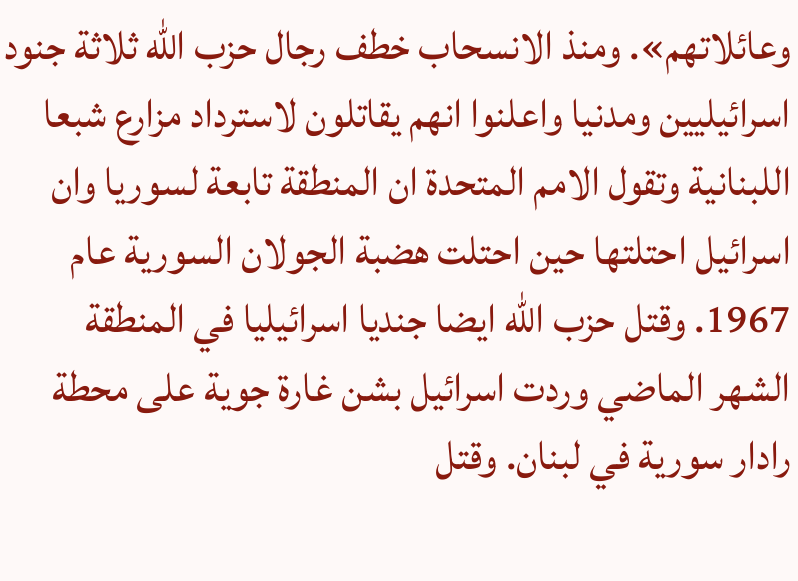وعائلاتهم». ومنذ الانسحاب خطف رجال حزب الله ثلاثة جنود اسرائيليين ومدنيا واعلنوا انهم يقاتلون لاسترداد مزارع شبعا اللبنانية وتقول الامم المتحدة ان المنطقة تابعة لسوريا وان اسرائيل احتلتها حين احتلت هضبة الجولان السورية عام 1967. وقتل حزب الله ايضا جنديا اسرائيليا في المنطقة الشهر الماضي وردت اسرائيل بشن غارة جوية على محطة رادار سورية في لبنان. وقتل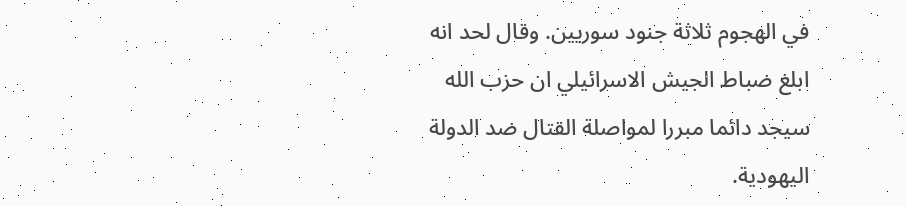في الهجوم ثلاثة جنود سوريين. وقال لحد انه ابلغ ضباط الجيش الاسرائيلي ان حزب الله سيجد دائما مبررا لمواصلة القتال ضد الدولة اليهودية.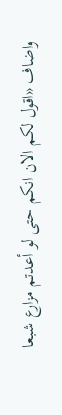واضاف «اقول لكم الان انكم حتى لو أعدتم مزارع شبعا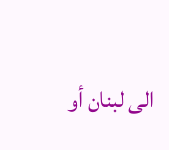الى لبنان أو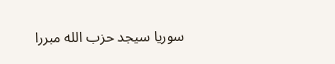سوريا سيجد حزب الله مبررا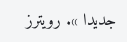جديدا ». رويترز